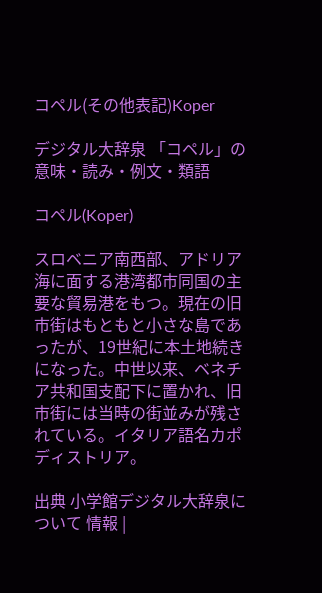コペル(その他表記)Koper

デジタル大辞泉 「コペル」の意味・読み・例文・類語

コペル(Koper)

スロベニア南西部、アドリア海に面する港湾都市同国の主要な貿易港をもつ。現在の旧市街はもともと小さな島であったが、19世紀に本土地続きになった。中世以来、ベネチア共和国支配下に置かれ、旧市街には当時の街並みが残されている。イタリア語名カポディストリア。

出典 小学館デジタル大辞泉について 情報 |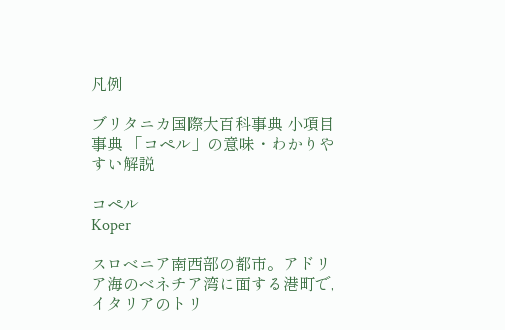凡例

ブリタニカ国際大百科事典 小項目事典 「コペル」の意味・わかりやすい解説

コペル
Koper

スロベニア南西部の都市。アドリア海のベネチア湾に面する港町で,イタリアのトリ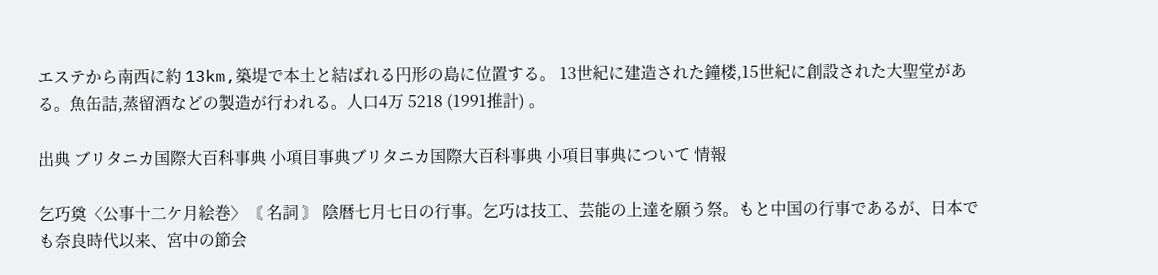エステから南西に約 13km,築堤で本土と結ばれる円形の島に位置する。 13世紀に建造された鐘楼,15世紀に創設された大聖堂がある。魚缶詰,蒸留酒などの製造が行われる。人口4万 5218 (1991推計) 。

出典 ブリタニカ国際大百科事典 小項目事典ブリタニカ国際大百科事典 小項目事典について 情報

乞巧奠〈公事十二ケ月絵巻〉〘 名詞 〙 陰暦七月七日の行事。乞巧は技工、芸能の上達を願う祭。もと中国の行事であるが、日本でも奈良時代以来、宮中の節会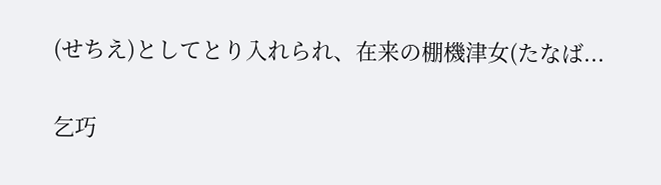(せちえ)としてとり入れられ、在来の棚機津女(たなば...

乞巧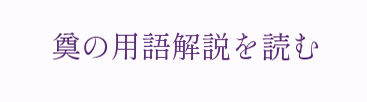奠の用語解説を読む